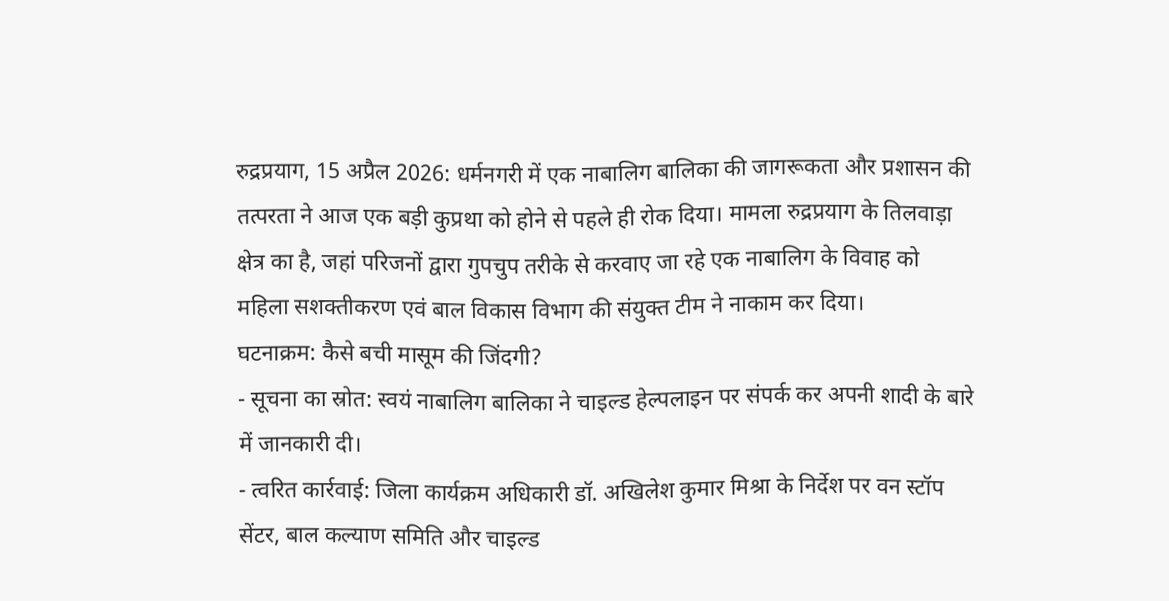रुद्रप्रयाग, 15 अप्रैल 2026: धर्मनगरी में एक नाबालिग बालिका की जागरूकता और प्रशासन की तत्परता ने आज एक बड़ी कुप्रथा को होने से पहले ही रोक दिया। मामला रुद्रप्रयाग के तिलवाड़ा क्षेत्र का है, जहां परिजनों द्वारा गुपचुप तरीके से करवाए जा रहे एक नाबालिग के विवाह को महिला सशक्तीकरण एवं बाल विकास विभाग की संयुक्त टीम ने नाकाम कर दिया।
घटनाक्रम: कैसे बची मासूम की जिंदगी?
- सूचना का स्रोत: स्वयं नाबालिग बालिका ने चाइल्ड हेल्पलाइन पर संपर्क कर अपनी शादी के बारे में जानकारी दी।
- त्वरित कार्रवाई: जिला कार्यक्रम अधिकारी डॉ. अखिलेश कुमार मिश्रा के निर्देश पर वन स्टॉप सेंटर, बाल कल्याण समिति और चाइल्ड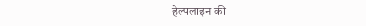हेल्पलाइन की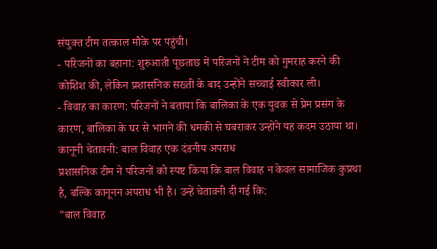संयुक्त टीम तत्काल मौके पर पहुंची।
- परिजनों का बहाना: शुरुआती पूछताछ में परिजनों ने टीम को गुमराह करने की कोशिश की, लेकिन प्रशासनिक सख्ती के बाद उन्होंने सच्चाई स्वीकार ली।
- विवाह का कारण: परिजनों ने बताया कि बालिका के एक युवक से प्रेम प्रसंग के कारण, बालिका के घर से भागने की धमकी से घबराकर उन्होंने यह कदम उठाया था।
कानूनी चेतावनी: बाल विवाह एक दंडनीय अपराध
प्रशासनिक टीम ने परिजनों को स्पष्ट किया कि बाल विवाह न केवल सामाजिक कुप्रथा है, बल्कि कानूनन अपराध भी है। उन्हें चेतावनी दी गई कि:
"बाल विवाह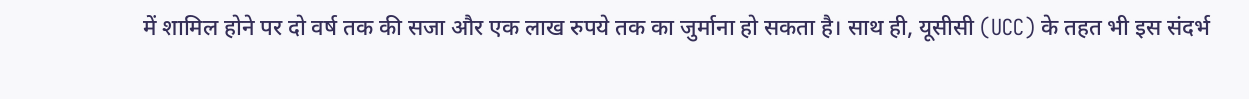में शामिल होने पर दो वर्ष तक की सजा और एक लाख रुपये तक का जुर्माना हो सकता है। साथ ही, यूसीसी (UCC) के तहत भी इस संदर्भ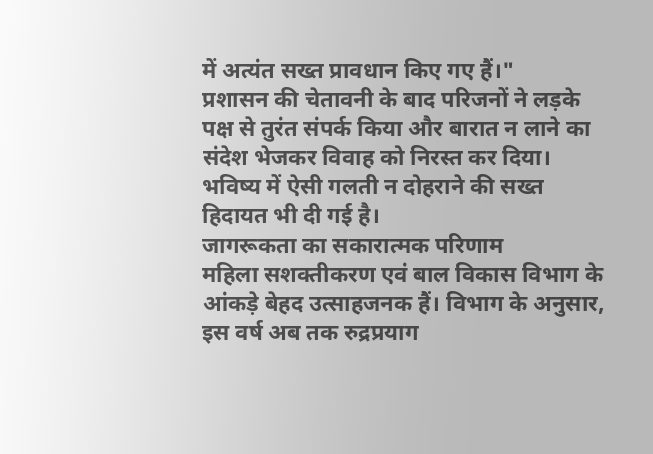में अत्यंत सख्त प्रावधान किए गए हैं।"
प्रशासन की चेतावनी के बाद परिजनों ने लड़के पक्ष से तुरंत संपर्क किया और बारात न लाने का संदेश भेजकर विवाह को निरस्त कर दिया। भविष्य में ऐसी गलती न दोहराने की सख्त हिदायत भी दी गई है।
जागरूकता का सकारात्मक परिणाम
महिला सशक्तीकरण एवं बाल विकास विभाग के आंकड़े बेहद उत्साहजनक हैं। विभाग के अनुसार, इस वर्ष अब तक रुद्रप्रयाग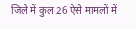जिले में कुल 26 ऐसे मामलों में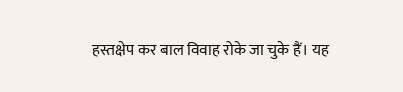हस्तक्षेप कर बाल विवाह रोके जा चुके हैं। यह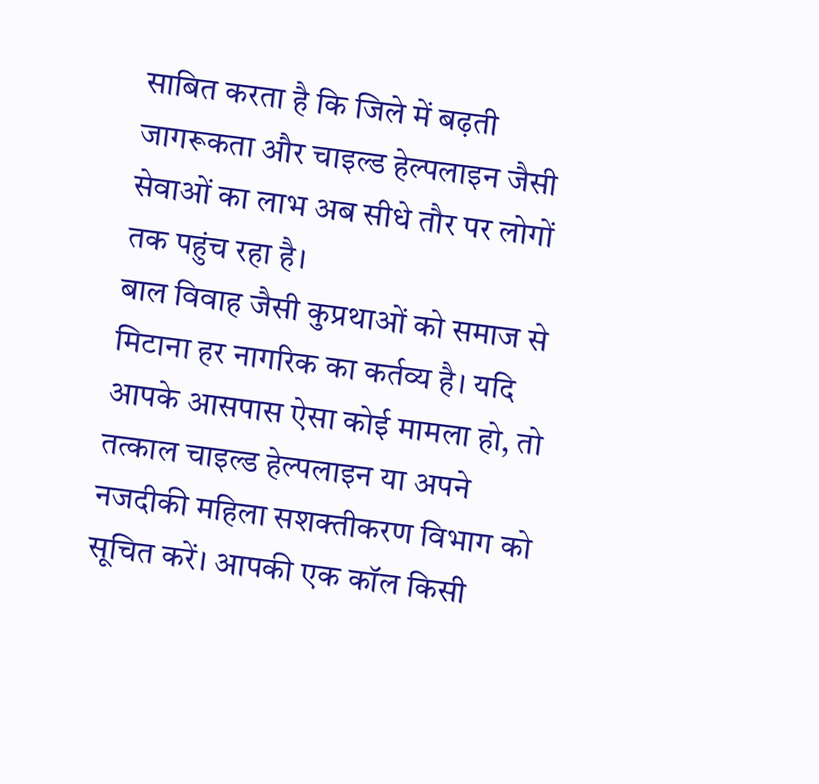साबित करता है कि जिले में बढ़ती जागरूकता और चाइल्ड हेल्पलाइन जैसी सेवाओं का लाभ अब सीधे तौर पर लोगों तक पहुंच रहा है।
बाल विवाह जैसी कुप्रथाओं को समाज से मिटाना हर नागरिक का कर्तव्य है। यदि आपके आसपास ऐसा कोई मामला हो, तो तत्काल चाइल्ड हेल्पलाइन या अपने नजदीकी महिला सशक्तीकरण विभाग को सूचित करें। आपकी एक कॉल किसी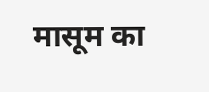मासूम का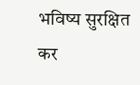भविष्य सुरक्षित कर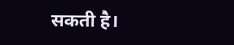सकती है।